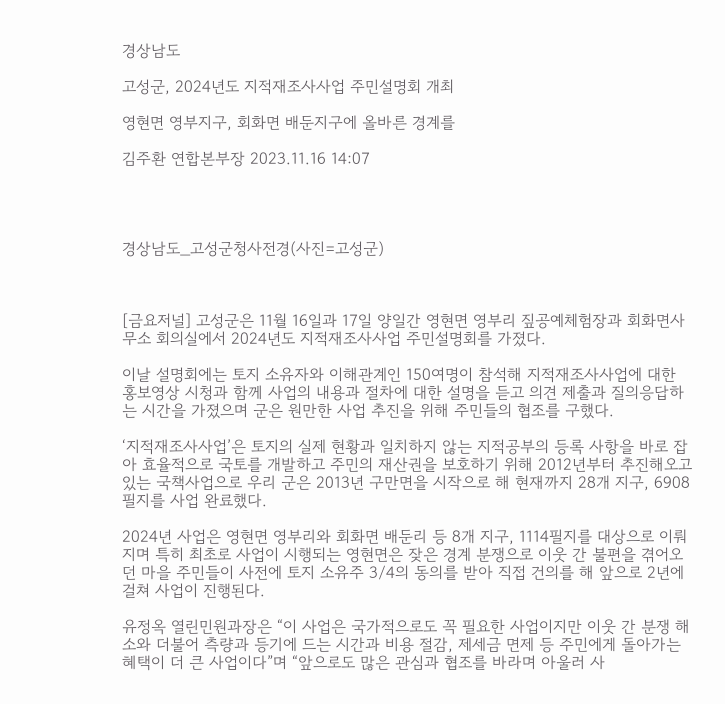경상남도

고성군, 2024년도 지적재조사사업 주민설명회 개최

영현면 영부지구, 회화면 배둔지구에 올바른 경계를

김주환 연합본부장 2023.11.16 14:07




경상남도_고성군청사전경(사진=고성군)



[금요저널] 고성군은 11월 16일과 17일 양일간 영현면 영부리 짚공예체험장과 회화면사무소 회의실에서 2024년도 지적재조사사업 주민설명회를 가졌다.

이날 설명회에는 토지 소유자와 이해관계인 150여명이 참석해 지적재조사사업에 대한 홍보영상 시청과 함께 사업의 내용과 절차에 대한 설명을 듣고 의견 제출과 질의응답하는 시간을 가졌으며 군은 원만한 사업 추진을 위해 주민들의 협조를 구했다.

‘지적재조사사업’은 토지의 실제 현황과 일치하지 않는 지적공부의 등록 사항을 바로 잡아 효율적으로 국토를 개발하고 주민의 재산권을 보호하기 위해 2012년부터 추진해오고 있는 국책사업으로 우리 군은 2013년 구만면을 시작으로 해 현재까지 28개 지구, 6908필지를 사업 완료했다.

2024년 사업은 영현면 영부리와 회화면 배둔리 등 8개 지구, 1114필지를 대상으로 이뤄지며 특히 최초로 사업이 시행되는 영현면은 잦은 경계 분쟁으로 이웃 간 불편을 겪어오던 마을 주민들이 사전에 토지 소유주 3/4의 동의를 받아 직접 건의를 해 앞으로 2년에 걸쳐 사업이 진행된다.

유정옥 열린민원과장은 “이 사업은 국가적으로도 꼭 필요한 사업이지만 이웃 간 분쟁 해소와 더불어 측량과 등기에 드는 시간과 비용 절감, 제세금 면제 등 주민에게 돌아가는 혜택이 더 큰 사업이다”며 “앞으로도 많은 관심과 협조를 바라며 아울러 사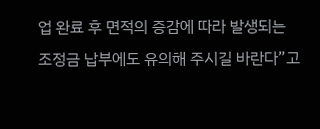업 완료 후 면적의 증감에 따라 발생되는 조정금 납부에도 유의해 주시길 바란다”고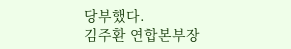당부했다.
김주환 연합본부장